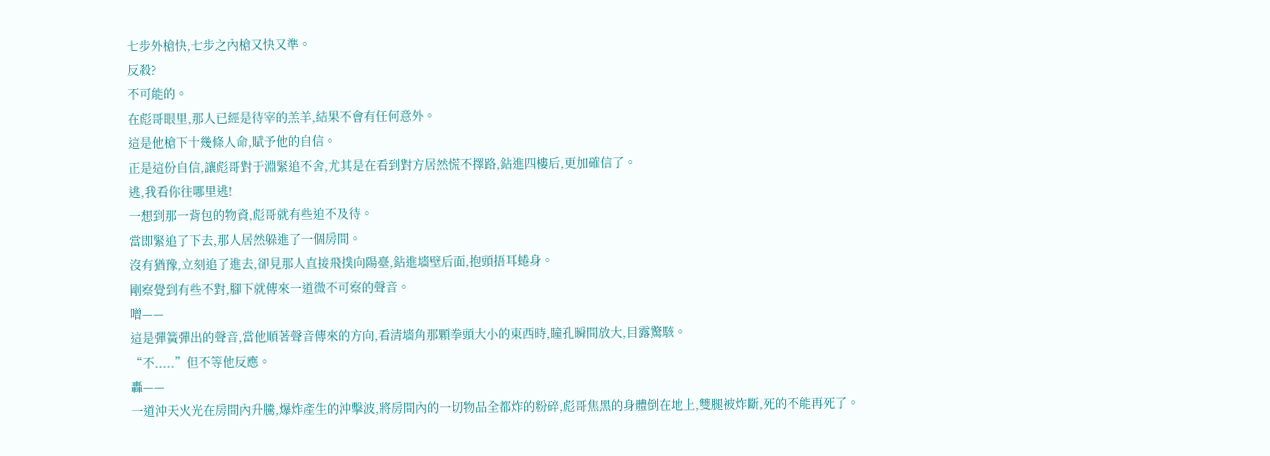七步外槍快,七步之內槍又快又準。
反殺?
不可能的。
在彪哥眼里,那人已經是待宰的羔羊,結果不會有任何意外。
這是他槍下十幾條人命,賦予他的自信。
正是這份自信,讓彪哥對于淵緊追不舍,尤其是在看到對方居然慌不擇路,鉆進四樓后,更加確信了。
逃,我看你往哪里逃!
一想到那一背包的物資,彪哥就有些迫不及待。
當即緊追了下去,那人居然躲進了一個房間。
沒有猶豫,立刻追了進去,卻見那人直接飛撲向陽臺,鉆進墻壁后面,抱頭捂耳蜷身。
剛察覺到有些不對,腳下就傳來一道微不可察的聲音。
噌——
這是彈簧彈出的聲音,當他順著聲音傳來的方向,看清墻角那顆拳頭大小的東西時,瞳孔瞬間放大,目露驚駭。
“不.....”但不等他反應。
轟——
一道沖天火光在房間內升騰,爆炸產生的沖擊波,將房間內的一切物品全都炸的粉碎,彪哥焦黑的身體倒在地上,雙腿被炸斷,死的不能再死了。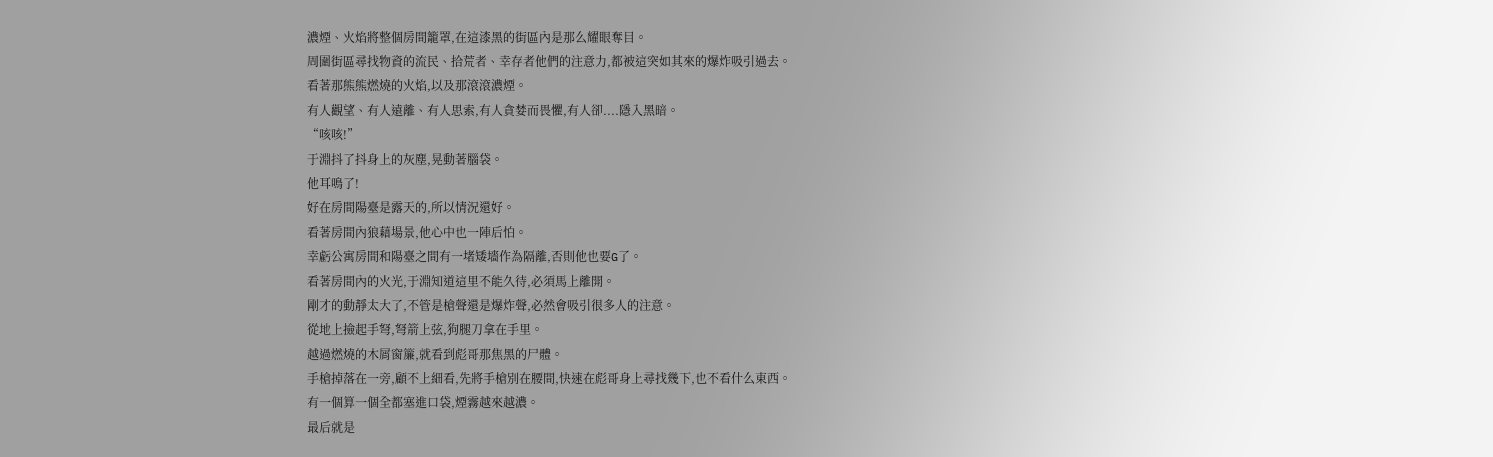濃煙、火焰將整個房間籠罩,在這漆黑的街區內是那么耀眼奪目。
周圍街區尋找物資的流民、拾荒者、幸存者他們的注意力,都被這突如其來的爆炸吸引過去。
看著那熊熊燃燒的火焰,以及那滾滾濃煙。
有人觀望、有人遠離、有人思索,有人貪婪而畏懼,有人卻....隱入黑暗。
“咳咳!”
于淵抖了抖身上的灰塵,晃動著腦袋。
他耳鳴了!
好在房間陽臺是露天的,所以情況還好。
看著房間內狼藉場景,他心中也一陣后怕。
幸虧公寓房間和陽臺之間有一堵矮墻作為隔離,否則他也要G了。
看著房間內的火光,于淵知道這里不能久待,必須馬上離開。
剛才的動靜太大了,不管是槍聲還是爆炸聲,必然會吸引很多人的注意。
從地上撿起手弩,弩箭上弦,狗腿刀拿在手里。
越過燃燒的木屑窗簾,就看到彪哥那焦黑的尸體。
手槍掉落在一旁,顧不上細看,先將手槍別在腰間,快速在彪哥身上尋找幾下,也不看什么東西。
有一個算一個全都塞進口袋,煙霧越來越濃。
最后就是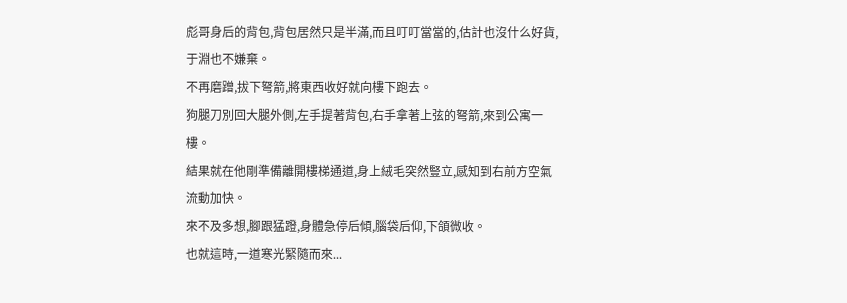彪哥身后的背包,背包居然只是半滿,而且叮叮當當的,估計也沒什么好貨,于淵也不嫌棄。
不再磨蹭,拔下弩箭,將東西收好就向樓下跑去。
狗腿刀別回大腿外側,左手提著背包,右手拿著上弦的弩箭,來到公寓一樓。
結果就在他剛準備離開樓梯通道,身上絨毛突然豎立,感知到右前方空氣流動加快。
來不及多想,腳跟猛蹬,身體急停后傾,腦袋后仰,下頜微收。
也就這時,一道寒光緊隨而來...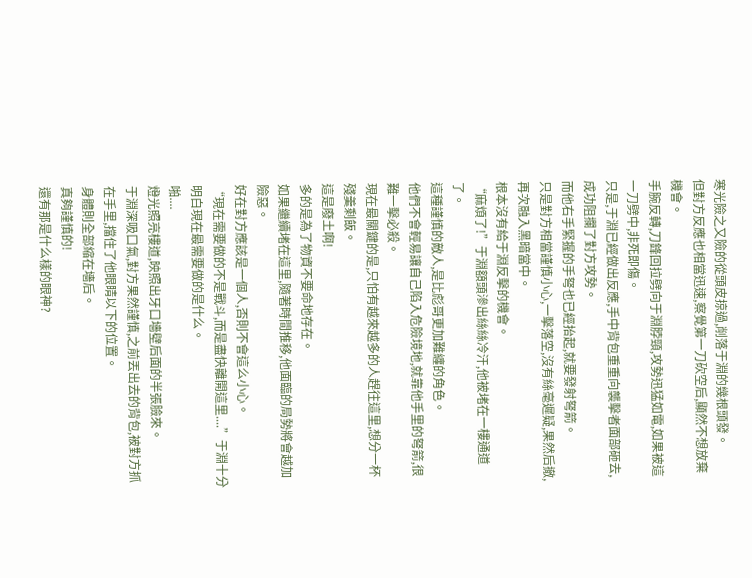寒光險之又險的從頭皮掠過,削落于淵的幾根頭發。
但對方反應也相當迅速,察覺第一刀砍空后,顯然不想放棄機會。
手腕反轉,刀鋒回拉劈向于淵脖頸,攻勢迅猛如電,如果被這一刀劈中,非死即傷。
只是,于淵已經做出反應,手中背包重重向襲擊者面部砸去,成功阻攔了對方攻勢。
而他右手緊握的手弩也已經抬起,就要發射弩箭。
只是對方相當謹慎小心,一擊落空,沒有絲毫遲疑,果然后撤,再次融入黑暗當中。
根本沒有給于淵反擊的機會。
“麻煩了!”于淵額頭滲出絲絲冷汗,他被堵在一樓通道了。
這種謹慎的敵人,是比彪哥更加難纏的角色。
他們不會輕易讓自己陷入危險境地,就靠他手里的弩箭,很難一擊必殺。
現在最關鍵的是,只怕有越來越多的人趕往這里,想分一杯殘羹剩飯。
這是廢土啊!
多的是為了物資不要命地存在。
如果繼續堵在這里,隨著時間推移,他面臨的局勢將會越加險惡。
好在對方應該是一個人,否則不會這么小心。
“現在需要做的不是戰斗,而是盡快離開這里....”于淵十分明白現在最需要做的是什么。
啪....
燈光照亮樓道,映照出牙口墻壁后面的半張臉來。
于淵深吸口氣,對方果然謹慎,之前丟出去的背包,被對方抓在手里,擋住了他眼睛以下的位置。
身體則全部縮在墻后。
真夠謹慎的!
還有那是什么樣的眼神?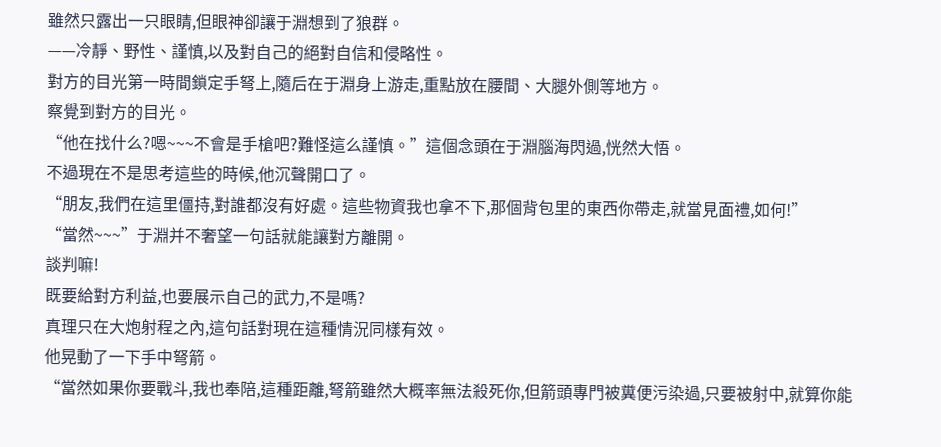雖然只露出一只眼睛,但眼神卻讓于淵想到了狼群。
——冷靜、野性、謹慎,以及對自己的絕對自信和侵略性。
對方的目光第一時間鎖定手弩上,隨后在于淵身上游走,重點放在腰間、大腿外側等地方。
察覺到對方的目光。
“他在找什么?嗯~~~不會是手槍吧?難怪這么謹慎。”這個念頭在于淵腦海閃過,恍然大悟。
不過現在不是思考這些的時候,他沉聲開口了。
“朋友,我們在這里僵持,對誰都沒有好處。這些物資我也拿不下,那個背包里的東西你帶走,就當見面禮,如何!”
“當然~~~”于淵并不奢望一句話就能讓對方離開。
談判嘛!
既要給對方利益,也要展示自己的武力,不是嗎?
真理只在大炮射程之內,這句話對現在這種情況同樣有效。
他晃動了一下手中弩箭。
“當然如果你要戰斗,我也奉陪,這種距離,弩箭雖然大概率無法殺死你,但箭頭專門被糞便污染過,只要被射中,就算你能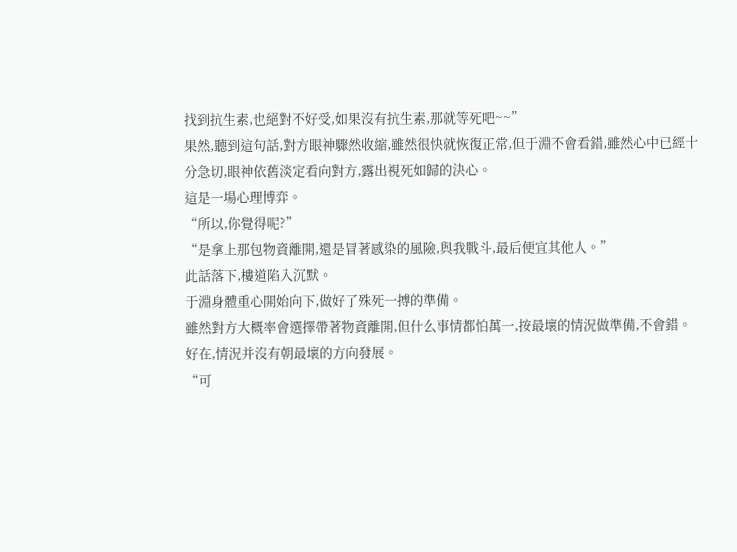找到抗生素,也絕對不好受,如果沒有抗生素,那就等死吧~~”
果然,聽到這句話,對方眼神驟然收縮,雖然很快就恢復正常,但于淵不會看錯,雖然心中已經十分急切,眼神依舊淡定看向對方,露出視死如歸的決心。
這是一場心理博弈。
“所以,你覺得呢?”
“是拿上那包物資離開,還是冒著感染的風險,與我戰斗,最后便宜其他人。”
此話落下,樓道陷入沉默。
于淵身體重心開始向下,做好了殊死一搏的準備。
雖然對方大概率會選擇帶著物資離開,但什么事情都怕萬一,按最壞的情況做準備,不會錯。
好在,情況并沒有朝最壞的方向發展。
“可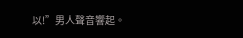以!”男人聲音響起。